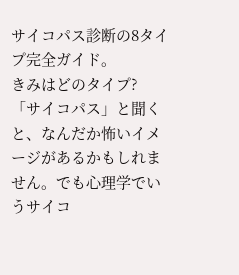サイコパス診断の8タイプ完全ガイド。
きみはどのタイプ?
「サイコパス」と聞くと、なんだか怖いイメージがあるかもしれません。でも心理学でいうサイコ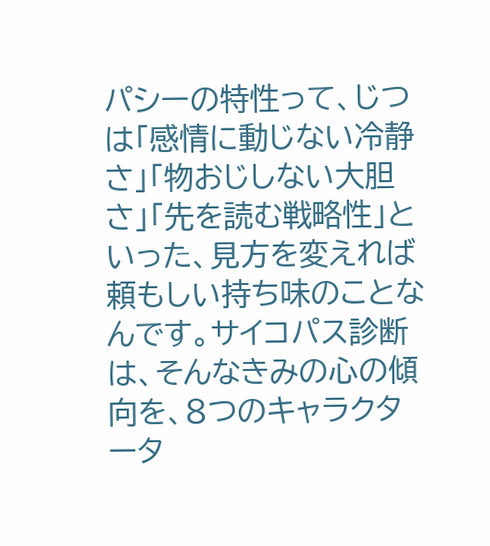パシーの特性って、じつは「感情に動じない冷静さ」「物おじしない大胆さ」「先を読む戦略性」といった、見方を変えれば頼もしい持ち味のことなんです。サイコパス診断は、そんなきみの心の傾向を、8つのキャラクタータ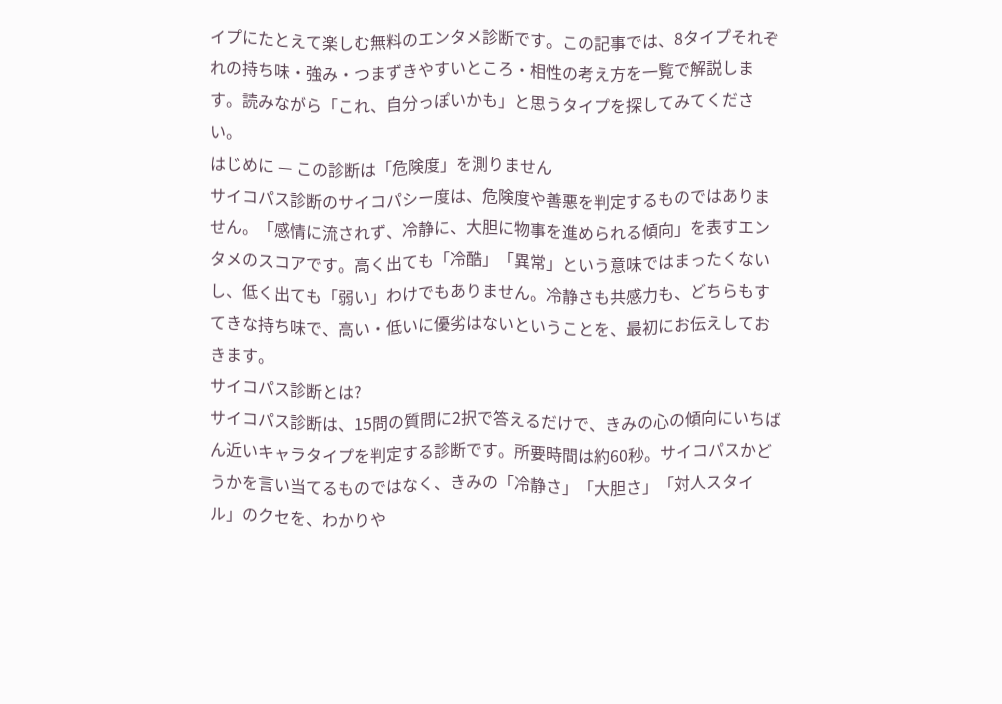イプにたとえて楽しむ無料のエンタメ診断です。この記事では、8タイプそれぞれの持ち味・強み・つまずきやすいところ・相性の考え方を一覧で解説します。読みながら「これ、自分っぽいかも」と思うタイプを探してみてください。
はじめに — この診断は「危険度」を測りません
サイコパス診断のサイコパシー度は、危険度や善悪を判定するものではありません。「感情に流されず、冷静に、大胆に物事を進められる傾向」を表すエンタメのスコアです。高く出ても「冷酷」「異常」という意味ではまったくないし、低く出ても「弱い」わけでもありません。冷静さも共感力も、どちらもすてきな持ち味で、高い・低いに優劣はないということを、最初にお伝えしておきます。
サイコパス診断とは?
サイコパス診断は、15問の質問に2択で答えるだけで、きみの心の傾向にいちばん近いキャラタイプを判定する診断です。所要時間は約60秒。サイコパスかどうかを言い当てるものではなく、きみの「冷静さ」「大胆さ」「対人スタイル」のクセを、わかりや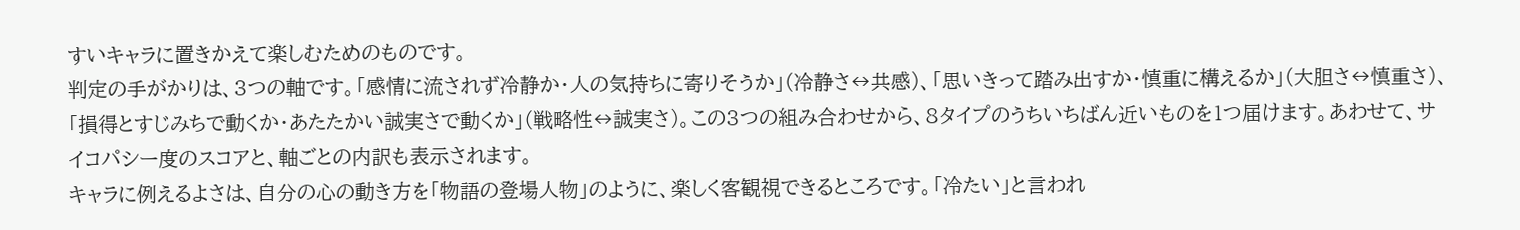すいキャラに置きかえて楽しむためのものです。
判定の手がかりは、3つの軸です。「感情に流されず冷静か・人の気持ちに寄りそうか」(冷静さ↔共感)、「思いきって踏み出すか・慎重に構えるか」(大胆さ↔慎重さ)、「損得とすじみちで動くか・あたたかい誠実さで動くか」(戦略性↔誠実さ)。この3つの組み合わせから、8タイプのうちいちばん近いものを1つ届けます。あわせて、サイコパシー度のスコアと、軸ごとの内訳も表示されます。
キャラに例えるよさは、自分の心の動き方を「物語の登場人物」のように、楽しく客観視できるところです。「冷たい」と言われ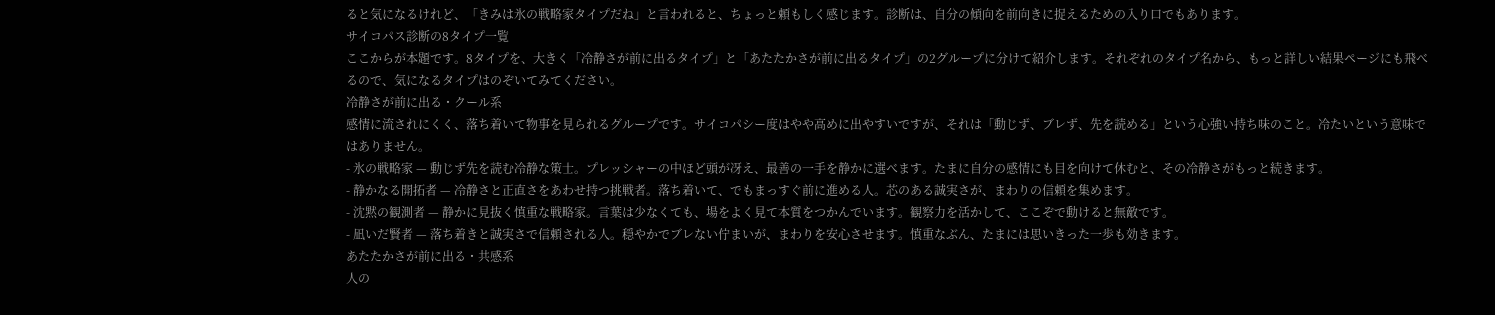ると気になるけれど、「きみは氷の戦略家タイプだね」と言われると、ちょっと頼もしく感じます。診断は、自分の傾向を前向きに捉えるための入り口でもあります。
サイコパス診断の8タイプ一覧
ここからが本題です。8タイプを、大きく「冷静さが前に出るタイプ」と「あたたかさが前に出るタイプ」の2グループに分けて紹介します。それぞれのタイプ名から、もっと詳しい結果ページにも飛べるので、気になるタイプはのぞいてみてください。
冷静さが前に出る・クール系
感情に流されにくく、落ち着いて物事を見られるグループです。サイコパシー度はやや高めに出やすいですが、それは「動じず、ブレず、先を読める」という心強い持ち味のこと。冷たいという意味ではありません。
- 氷の戦略家 — 動じず先を読む冷静な策士。プレッシャーの中ほど頭が冴え、最善の一手を静かに選べます。たまに自分の感情にも目を向けて休むと、その冷静さがもっと続きます。
- 静かなる開拓者 — 冷静さと正直さをあわせ持つ挑戦者。落ち着いて、でもまっすぐ前に進める人。芯のある誠実さが、まわりの信頼を集めます。
- 沈黙の観測者 — 静かに見抜く慎重な戦略家。言葉は少なくても、場をよく見て本質をつかんでいます。観察力を活かして、ここぞで動けると無敵です。
- 凪いだ賢者 — 落ち着きと誠実さで信頼される人。穏やかでブレない佇まいが、まわりを安心させます。慎重なぶん、たまには思いきった一歩も効きます。
あたたかさが前に出る・共感系
人の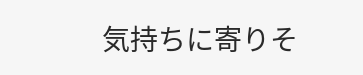気持ちに寄りそ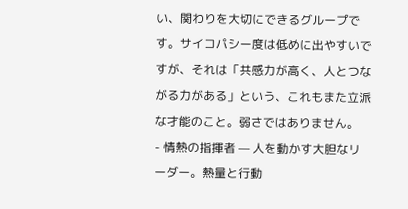い、関わりを大切にできるグループです。サイコパシー度は低めに出やすいですが、それは「共感力が高く、人とつながる力がある」という、これもまた立派な才能のこと。弱さではありません。
- 情熱の指揮者 — 人を動かす大胆なリーダー。熱量と行動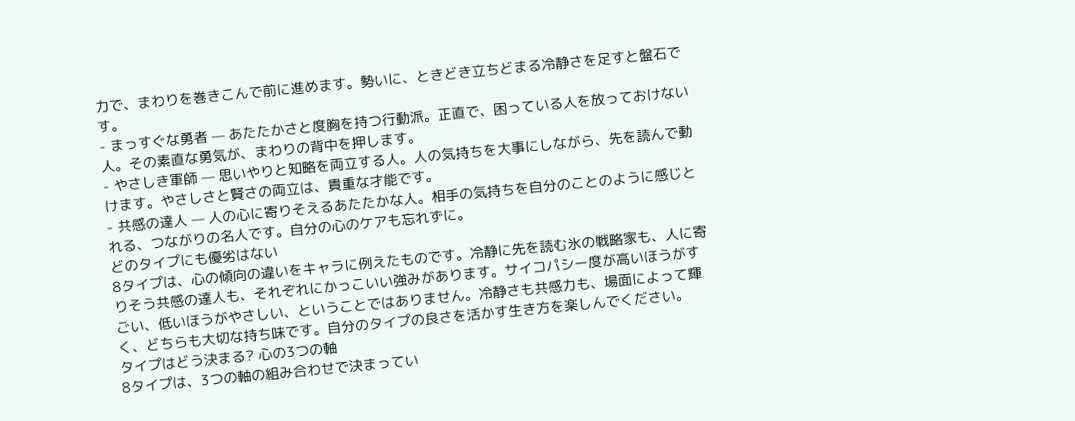力で、まわりを巻きこんで前に進めます。勢いに、ときどき立ちどまる冷静さを足すと盤石です。
- まっすぐな勇者 — あたたかさと度胸を持つ行動派。正直で、困っている人を放っておけない人。その素直な勇気が、まわりの背中を押します。
- やさしき軍師 — 思いやりと知略を両立する人。人の気持ちを大事にしながら、先を読んで動けます。やさしさと賢さの両立は、貴重な才能です。
- 共感の達人 — 人の心に寄りそえるあたたかな人。相手の気持ちを自分のことのように感じとれる、つながりの名人です。自分の心のケアも忘れずに。
どのタイプにも優劣はない
8タイプは、心の傾向の違いをキャラに例えたものです。冷静に先を読む氷の戦略家も、人に寄りそう共感の達人も、それぞれにかっこいい強みがあります。サイコパシー度が高いほうがすごい、低いほうがやさしい、ということではありません。冷静さも共感力も、場面によって輝く、どちらも大切な持ち味です。自分のタイプの良さを活かす生き方を楽しんでください。
タイプはどう決まる? 心の3つの軸
8タイプは、3つの軸の組み合わせで決まってい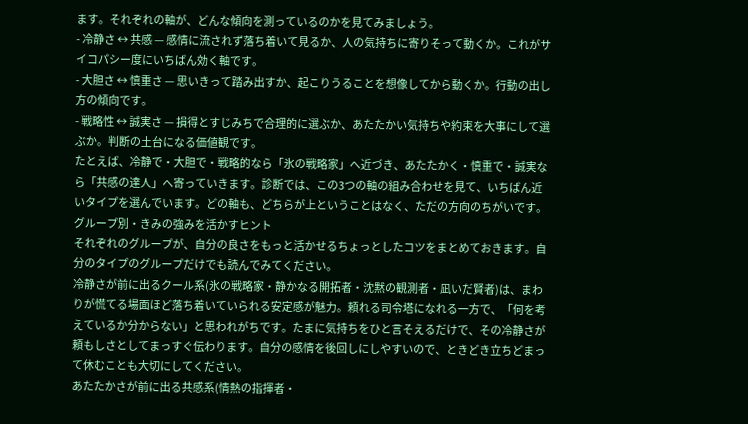ます。それぞれの軸が、どんな傾向を測っているのかを見てみましょう。
- 冷静さ ↔ 共感 — 感情に流されず落ち着いて見るか、人の気持ちに寄りそって動くか。これがサイコパシー度にいちばん効く軸です。
- 大胆さ ↔ 慎重さ — 思いきって踏み出すか、起こりうることを想像してから動くか。行動の出し方の傾向です。
- 戦略性 ↔ 誠実さ — 損得とすじみちで合理的に選ぶか、あたたかい気持ちや約束を大事にして選ぶか。判断の土台になる価値観です。
たとえば、冷静で・大胆で・戦略的なら「氷の戦略家」へ近づき、あたたかく・慎重で・誠実なら「共感の達人」へ寄っていきます。診断では、この3つの軸の組み合わせを見て、いちばん近いタイプを選んでいます。どの軸も、どちらが上ということはなく、ただの方向のちがいです。
グループ別・きみの強みを活かすヒント
それぞれのグループが、自分の良さをもっと活かせるちょっとしたコツをまとめておきます。自分のタイプのグループだけでも読んでみてください。
冷静さが前に出るクール系(氷の戦略家・静かなる開拓者・沈黙の観測者・凪いだ賢者)は、まわりが慌てる場面ほど落ち着いていられる安定感が魅力。頼れる司令塔になれる一方で、「何を考えているか分からない」と思われがちです。たまに気持ちをひと言そえるだけで、その冷静さが頼もしさとしてまっすぐ伝わります。自分の感情を後回しにしやすいので、ときどき立ちどまって休むことも大切にしてください。
あたたかさが前に出る共感系(情熱の指揮者・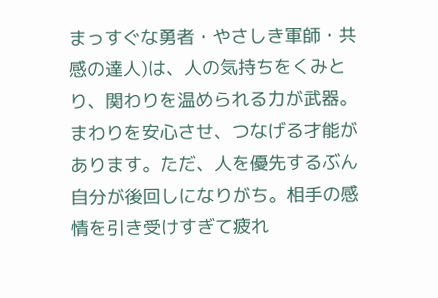まっすぐな勇者・やさしき軍師・共感の達人)は、人の気持ちをくみとり、関わりを温められる力が武器。まわりを安心させ、つなげる才能があります。ただ、人を優先するぶん自分が後回しになりがち。相手の感情を引き受けすぎて疲れ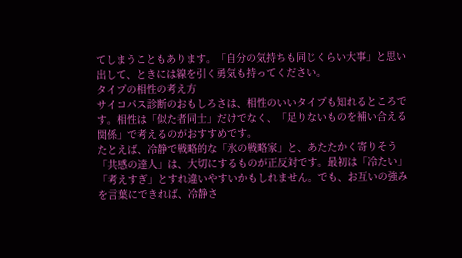てしまうこともあります。「自分の気持ちも同じくらい大事」と思い出して、ときには線を引く勇気も持ってください。
タイプの相性の考え方
サイコパス診断のおもしろさは、相性のいいタイプも知れるところです。相性は「似た者同士」だけでなく、「足りないものを補い合える関係」で考えるのがおすすめです。
たとえば、冷静で戦略的な「氷の戦略家」と、あたたかく寄りそう「共感の達人」は、大切にするものが正反対です。最初は「冷たい」「考えすぎ」とすれ違いやすいかもしれません。でも、お互いの強みを言葉にできれば、冷静さ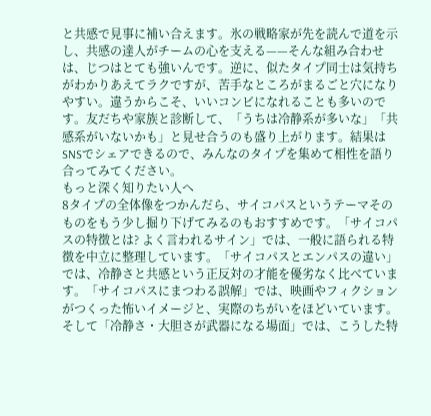と共感で見事に補い合えます。氷の戦略家が先を読んで道を示し、共感の達人がチームの心を支える——そんな組み合わせは、じつはとても強いんです。逆に、似たタイプ同士は気持ちがわかりあえてラクですが、苦手なところがまるごと穴になりやすい。違うからこそ、いいコンビになれることも多いのです。友だちや家族と診断して、「うちは冷静系が多いな」「共感系がいないかも」と見せ合うのも盛り上がります。結果はSNSでシェアできるので、みんなのタイプを集めて相性を語り合ってみてください。
もっと深く知りたい人へ
8タイプの全体像をつかんだら、サイコパスというテーマそのものをもう少し掘り下げてみるのもおすすめです。「サイコパスの特徴とは? よく言われるサイン」では、一般に語られる特徴を中立に整理しています。「サイコパスとエンパスの違い」では、冷静さと共感という正反対の才能を優劣なく比べています。「サイコパスにまつわる誤解」では、映画やフィクションがつくった怖いイメージと、実際のちがいをほどいています。そして「冷静さ・大胆さが武器になる場面」では、こうした特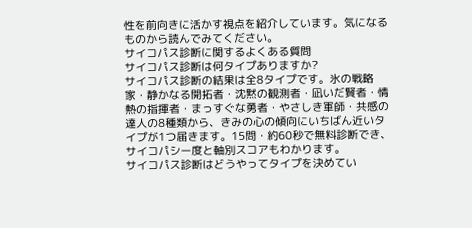性を前向きに活かす視点を紹介しています。気になるものから読んでみてください。
サイコパス診断に関するよくある質問
サイコパス診断は何タイプありますか?
サイコパス診断の結果は全8タイプです。氷の戦略家・静かなる開拓者・沈黙の観測者・凪いだ賢者・情熱の指揮者・まっすぐな勇者・やさしき軍師・共感の達人の8種類から、きみの心の傾向にいちばん近いタイプが1つ届きます。15問・約60秒で無料診断でき、サイコパシー度と軸別スコアもわかります。
サイコパス診断はどうやってタイプを決めてい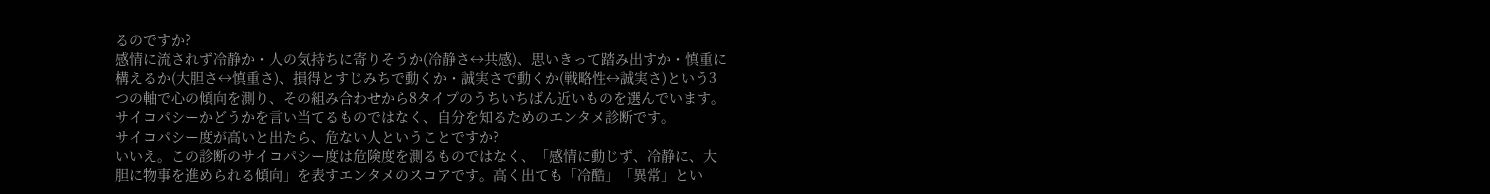るのですか?
感情に流されず冷静か・人の気持ちに寄りそうか(冷静さ↔共感)、思いきって踏み出すか・慎重に構えるか(大胆さ↔慎重さ)、損得とすじみちで動くか・誠実さで動くか(戦略性↔誠実さ)という3つの軸で心の傾向を測り、その組み合わせから8タイプのうちいちばん近いものを選んでいます。サイコパシーかどうかを言い当てるものではなく、自分を知るためのエンタメ診断です。
サイコパシー度が高いと出たら、危ない人ということですか?
いいえ。この診断のサイコパシー度は危険度を測るものではなく、「感情に動じず、冷静に、大胆に物事を進められる傾向」を表すエンタメのスコアです。高く出ても「冷酷」「異常」とい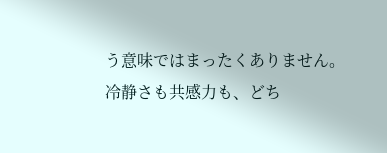う意味ではまったくありません。冷静さも共感力も、どち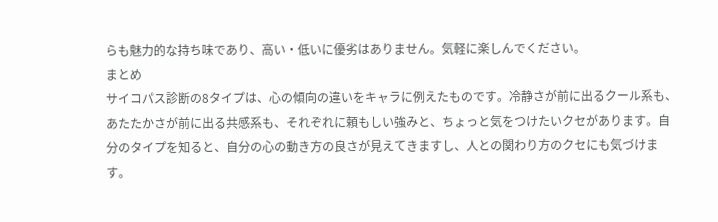らも魅力的な持ち味であり、高い・低いに優劣はありません。気軽に楽しんでください。
まとめ
サイコパス診断の8タイプは、心の傾向の違いをキャラに例えたものです。冷静さが前に出るクール系も、あたたかさが前に出る共感系も、それぞれに頼もしい強みと、ちょっと気をつけたいクセがあります。自分のタイプを知ると、自分の心の動き方の良さが見えてきますし、人との関わり方のクセにも気づけます。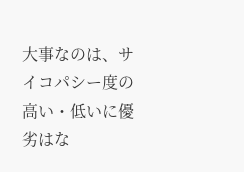大事なのは、サイコパシー度の高い・低いに優劣はな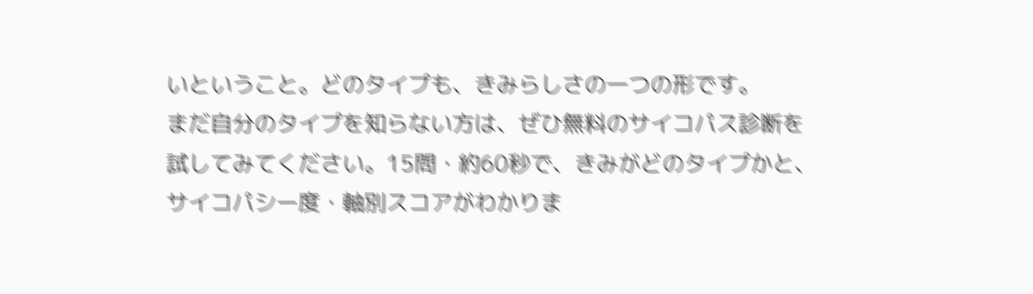いということ。どのタイプも、きみらしさの一つの形です。
まだ自分のタイプを知らない方は、ぜひ無料のサイコパス診断を試してみてください。15問・約60秒で、きみがどのタイプかと、サイコパシー度・軸別スコアがわかりま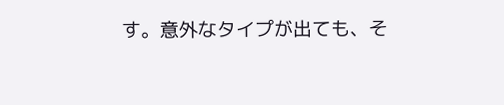す。意外なタイプが出ても、そ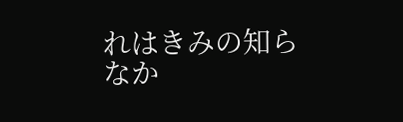れはきみの知らなか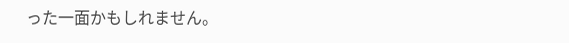った一面かもしれません。